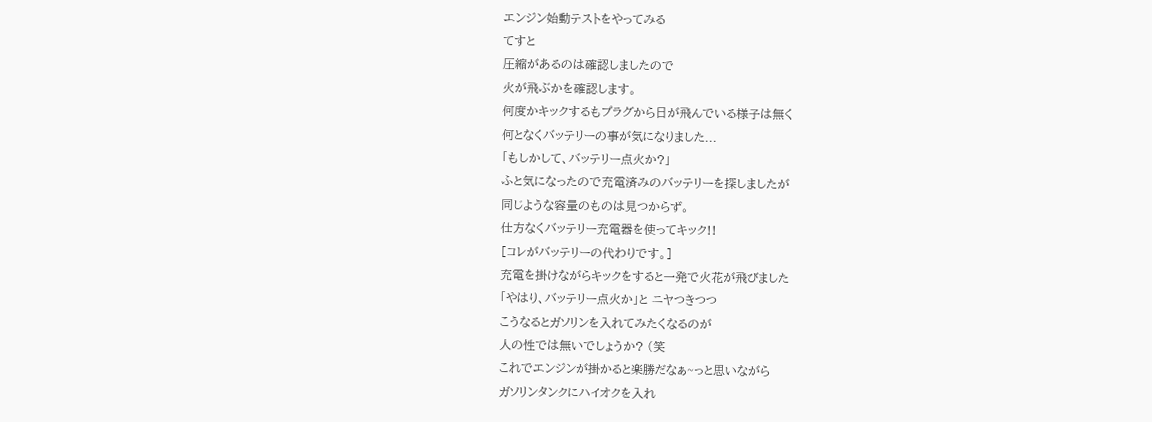エンジン始動テストをやってみる
てすと
圧縮があるのは確認しましたので
火が飛ぶかを確認します。
何度かキックするもプラグから日が飛んでいる様子は無く
何となくバッテリーの事が気になりました...
「もしかして、バッテリー点火か?」
ふと気になったので充電済みのバッテリーを探しましたが
同じような容量のものは見つからず。
仕方なくバッテリー充電器を使ってキック!!
[コレがバッテリーの代わりです。]
充電を掛けながらキックをすると一発で火花が飛びました
「やはり、バッテリー点火か」と ニヤつきつつ
こうなるとガソリンを入れてみたくなるのが
人の性では無いでしょうか? (笑
これでエンジンが掛かると楽勝だなぁ~っと思いながら
ガソリンタンクにハイオクを入れ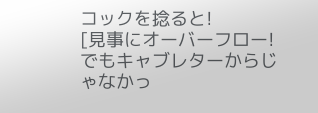コックを捻ると!
[見事にオーバーフロー! でもキャブレターからじゃなかっ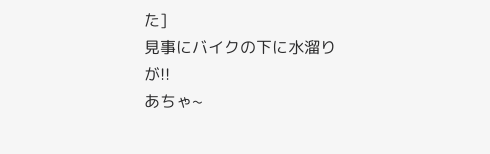た]
見事にバイクの下に水溜りが!!
あちゃ~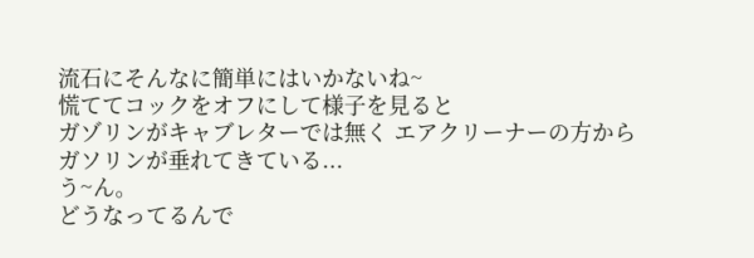流石にそんなに簡単にはいかないね~
慌ててコックをオフにして様子を見ると
ガゾリンがキャブレターでは無く エアクリーナーの方から
ガソリンが垂れてきている...
う~ん。
どうなってるんで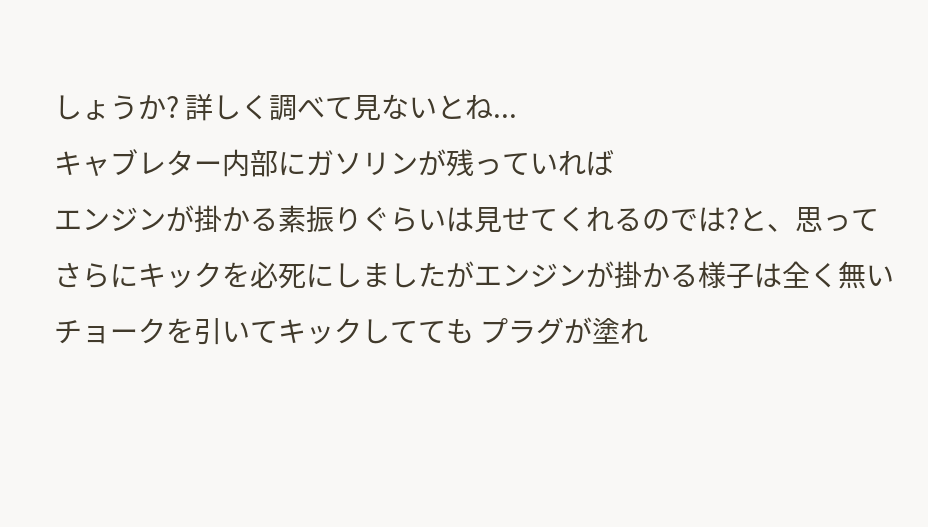しょうか? 詳しく調べて見ないとね...
キャブレター内部にガソリンが残っていれば
エンジンが掛かる素振りぐらいは見せてくれるのでは?と、思って
さらにキックを必死にしましたがエンジンが掛かる様子は全く無い
チョークを引いてキックしてても プラグが塗れ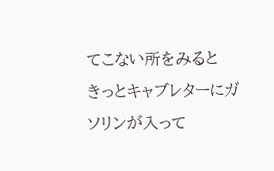てこない所をみると
きっとキャブレターにガソリンが入って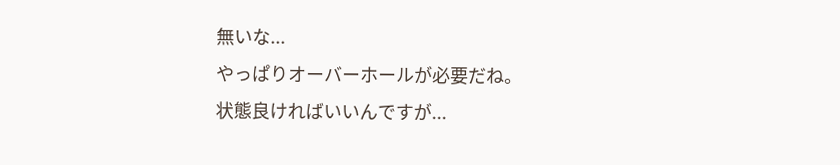無いな...
やっぱりオーバーホールが必要だね。
状態良ければいいんですが...